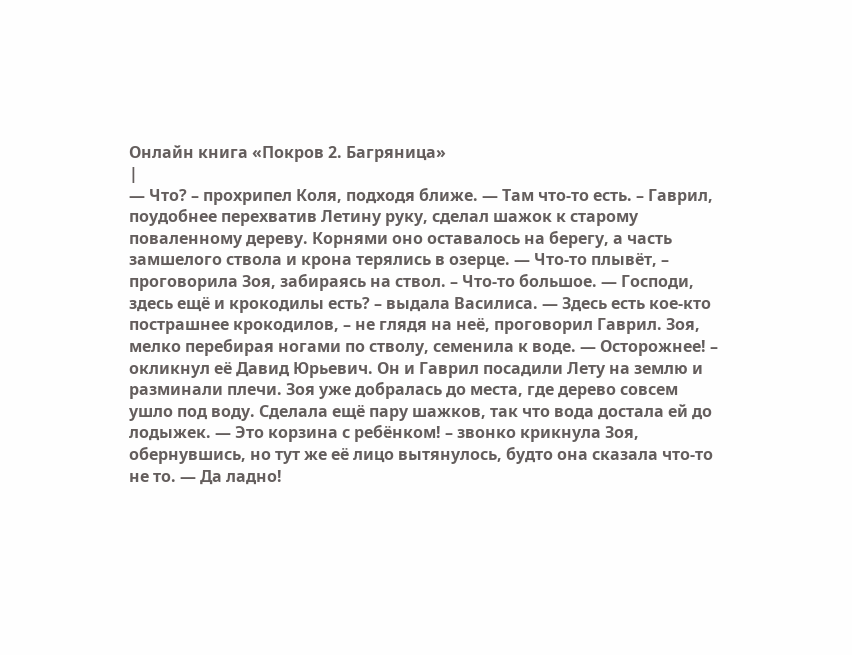Онлайн книга «Покров 2. Багряница»
|
— Что? – прохрипел Коля, подходя ближе. — Там что-то есть. – Гаврил, поудобнее перехватив Летину руку, сделал шажок к старому поваленному дереву. Корнями оно оставалось на берегу, а часть замшелого ствола и крона терялись в озерце. — Что-то плывёт, – проговорила Зоя, забираясь на ствол. – Что-то большое. — Господи, здесь ещё и крокодилы есть? – выдала Василиса. — Здесь есть кое-кто пострашнее крокодилов, – не глядя на неё, проговорил Гаврил. Зоя, мелко перебирая ногами по стволу, семенила к воде. — Осторожнее! – окликнул её Давид Юрьевич. Он и Гаврил посадили Лету на землю и разминали плечи. Зоя уже добралась до места, где дерево совсем ушло под воду. Сделала ещё пару шажков, так что вода достала ей до лодыжек. — Это корзина с ребёнком! – звонко крикнула Зоя, обернувшись, но тут же её лицо вытянулось, будто она сказала что-то не то. — Да ладно!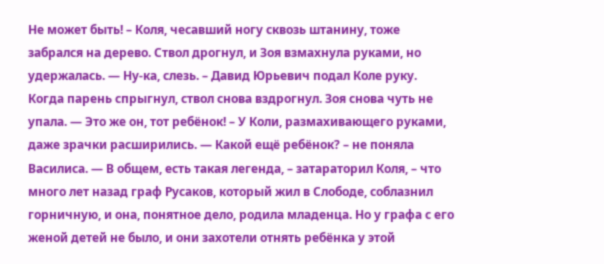Не может быть! – Коля, чесавший ногу сквозь штанину, тоже забрался на дерево. Ствол дрогнул, и Зоя взмахнула руками, но удержалась. — Ну-ка, слезь. – Давид Юрьевич подал Коле руку. Когда парень спрыгнул, ствол снова вздрогнул. Зоя снова чуть не упала. — Это же он, тот ребёнок! – У Коли, размахивающего руками, даже зрачки расширились. — Какой ещё ребёнок? – не поняла Василиса. — В общем, есть такая легенда, – затараторил Коля, – что много лет назад граф Русаков, который жил в Слободе, соблазнил горничную, и она, понятное дело, родила младенца. Но у графа с его женой детей не было, и они захотели отнять ребёнка у этой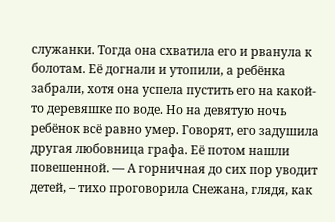служанки. Тогда она схватила его и рванула к болотам. Её догнали и утопили, а ребёнка забрали, хотя она успела пустить его на какой-то деревяшке по воде. Но на девятую ночь ребёнок всё равно умер. Говорят, его задушила другая любовница графа. Её потом нашли повешенной. — А горничная до сих пор уводит детей, – тихо проговорила Снежана, глядя, как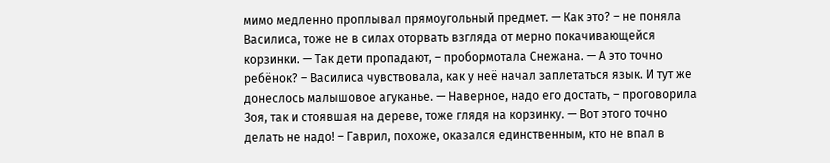мимо медленно проплывал прямоугольный предмет. — Как это? – не поняла Василиса, тоже не в силах оторвать взгляда от мерно покачивающейся корзинки. — Так дети пропадают, – пробормотала Снежана. — А это точно ребёнок? – Василиса чувствовала, как у неё начал заплетаться язык. И тут же донеслось малышовое агуканье. — Наверное, надо его достать, – проговорила Зоя, так и стоявшая на дереве, тоже глядя на корзинку. — Вот этого точно делать не надо! – Гаврил, похоже, оказался единственным, кто не впал в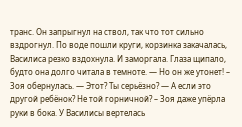транс. Он запрыгнул на ствол, так что тот сильно вздрогнул. По воде пошли круги, корзинка закачалась, Василиса резко вздохнула. И заморгала. Глаза щипало, будто она долго читала в темноте. — Но он же утонет! – Зоя обернулась. — Этот? Ты серьёзно? — А если это другой ребёнок? Не той горничной? – Зоя даже упёрла руки в бока. У Василисы вертелась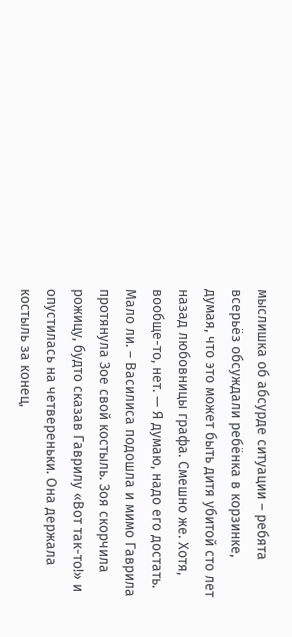мыслишка об абсурде ситуации – ребята всерьёз обсуждали ребёнка в корзинке, думая, что это может быть дитя убитой сто лет назад любовницы графа. Смешно же. Хотя, вообще-то, нет. — Я думаю, надо его достать. Мало ли. – Василиса подошла и мимо Гаврила протянула Зое свой костыль. Зоя скорчила рожицу, будто сказав Гаврилу «Вот так-то!» и опустилась на четвереньки. Она держала костыль за конец,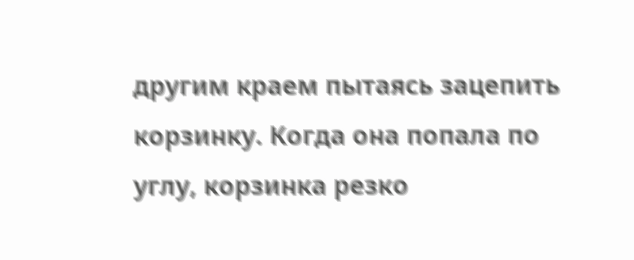другим краем пытаясь зацепить корзинку. Когда она попала по углу, корзинка резко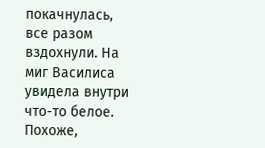покачнулась, все разом вздохнули. На миг Василиса увидела внутри что-то белое. Похоже,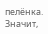пелёнка. Значит,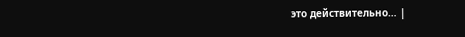это действительно… |